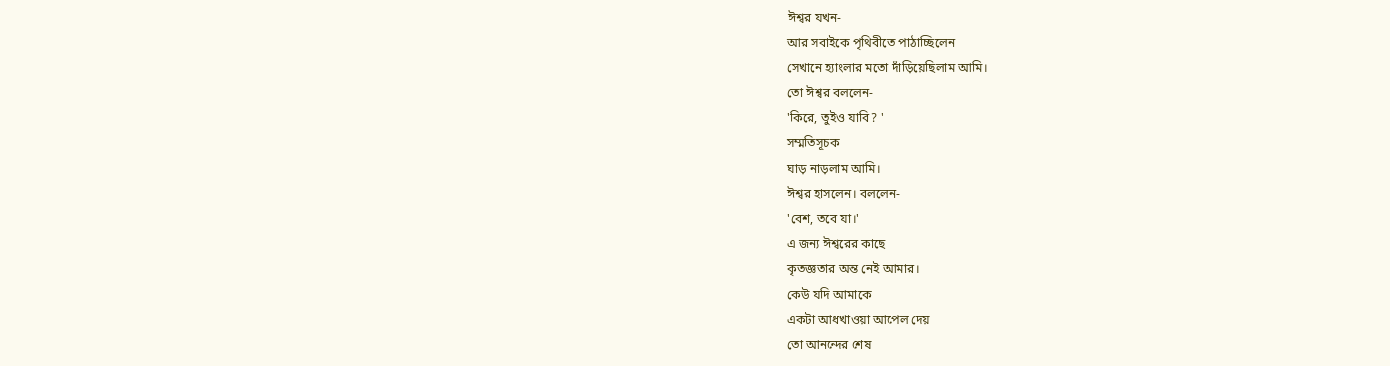ঈশ্বর যখন-
আর সবাইকে পৃথিবীতে পাঠাচ্ছিলেন
সেখানে হ্যাংলার মতো দাঁড়িয়েছিলাম আমি।
তো ঈশ্বর বললেন-
'কিরে, তুইও যাবি? '
সম্মতিসূচক
ঘাড় নাড়লাম আমি।
ঈশ্বর হাসলেন। বললেন-
'বেশ, তবে যা।'
এ জন্য ঈশ্বরের কাছে
কৃতজ্ঞতার অন্ত নেই আমার।
কেউ যদি আমাকে
একটা আধখাওয়া আপেল দেয়
তো আনন্দের শেষ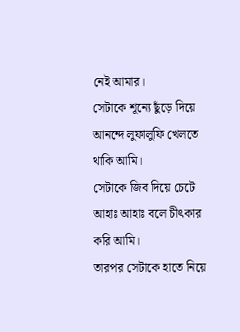নেই আমার।
সেটাকে শূন্যে ছুঁড়ে দিয়ে
আনন্দে লুফালুফি খেলতে থাকি আমি।
সেটাকে জিব দিয়ে চেটে
আহাঃ আহাঃ বলে চীৎকার করি আমি।
তারপর সেটাকে হাতে নিয়ে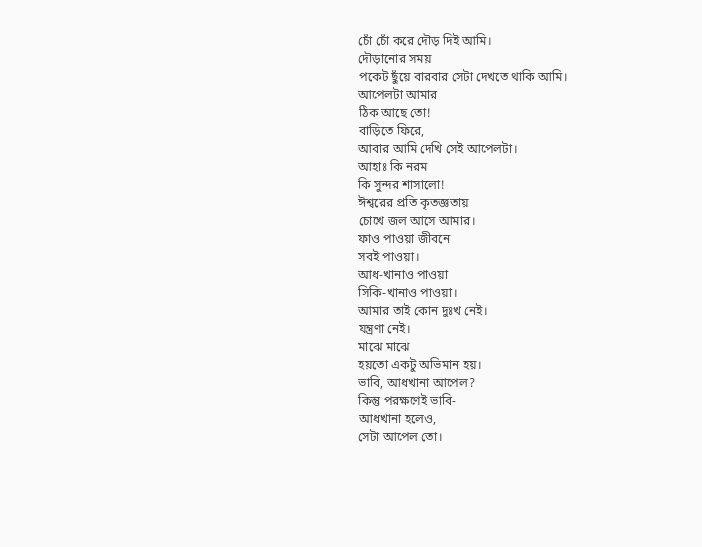চোঁ চোঁ করে দৌড় দিই আমি।
দৌড়ানোর সময়
পকেট ছুঁয়ে বারবার সেটা দেখতে থাকি আমি।
আপেলটা আমার
ঠিক আছে তো!
বাড়িতে ফিরে,
আবার আমি দেখি সেই আপেলটা।
আহাঃ কি নরম
কি সুন্দর শাসালো!
ঈশ্বরের প্রতি কৃতজ্ঞতায়
চোখে জল আসে আমার।
ফাও পাওয়া জীবনে
সবই পাওয়া।
আধ-খানাও পাওয়া
সিকি-খানাও পাওয়া।
আমার তাই কোন দুঃখ নেই।
যন্ত্রণা নেই।
মাঝে মাঝে
হয়তো একটু অভিমান হয়।
ভাবি, আধখানা আপেল?
কিন্তু পরক্ষণেই ভাবি-
আধখানা হলেও,
সেটা আপেল তো।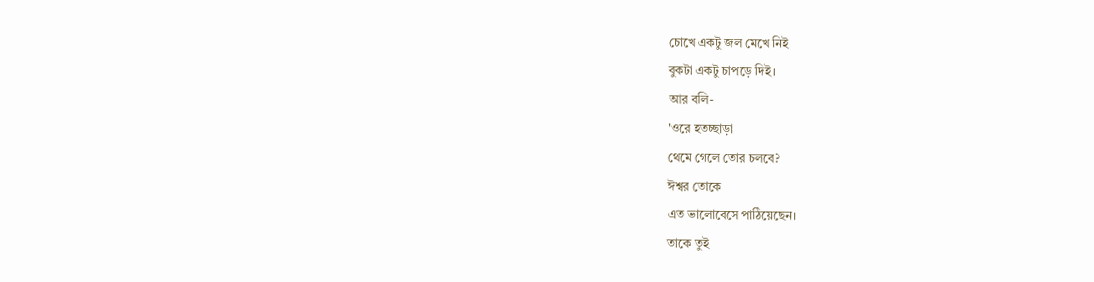চোখে একটু জল মেখে নিই
বুকটা একটু চাপড়ে দিই।
আর বলি-
'ওরে হতচ্ছাড়া
থেমে গেলে তোর চলবে?
ঈশ্বর তোকে
এত ভালোবেসে পাঠিয়েছেন।
তাকে তুই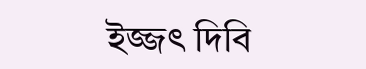ইজ্জৎ দিবি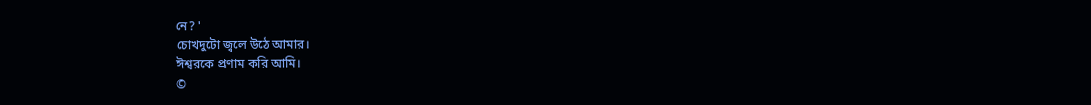নে? '
চোখদুটো জ্বলে উঠে আমার।
ঈশ্বরকে প্রণাম করি আমি।
©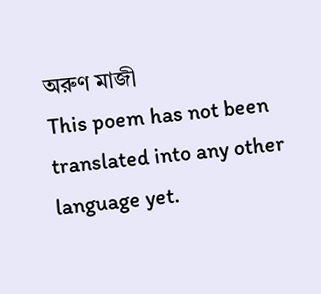অরুণ মাজী
This poem has not been translated into any other language yet.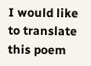I would like to translate this poem